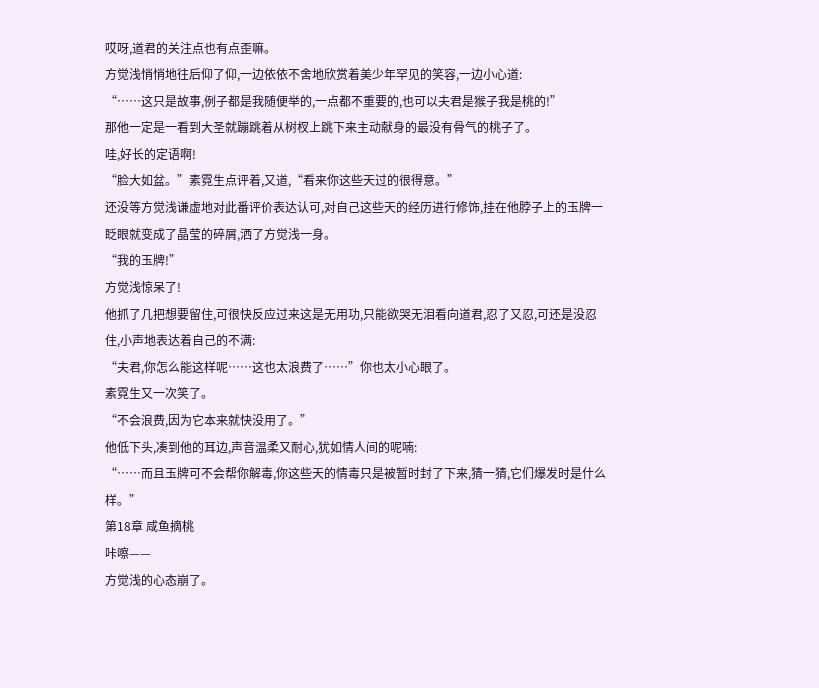哎呀,道君的关注点也有点歪嘛。
方觉浅悄悄地往后仰了仰,一边依依不舍地欣赏着美少年罕见的笑容,一边小心道:
“……这只是故事,例子都是我随便举的,一点都不重要的,也可以夫君是猴子我是桃的!”
那他一定是一看到大圣就蹦跳着从树杈上跳下来主动献身的最没有骨气的桃子了。
哇,好长的定语啊!
“脸大如盆。”素霓生点评着,又道,“看来你这些天过的很得意。”
还没等方觉浅谦虚地对此番评价表达认可,对自己这些天的经历进行修饰,挂在他脖子上的玉牌一眨眼就变成了晶莹的碎屑,洒了方觉浅一身。
“我的玉牌!”
方觉浅惊呆了!
他抓了几把想要留住,可很快反应过来这是无用功,只能欲哭无泪看向道君,忍了又忍,可还是没忍住,小声地表达着自己的不满:
“夫君,你怎么能这样呢……这也太浪费了……”你也太小心眼了。
素霓生又一次笑了。
“不会浪费,因为它本来就快没用了。”
他低下头,凑到他的耳边,声音温柔又耐心,犹如情人间的呢喃:
“……而且玉牌可不会帮你解毒,你这些天的情毒只是被暂时封了下来,猜一猜,它们爆发时是什么样。”
第18章 咸鱼摘桃
咔嚓——
方觉浅的心态崩了。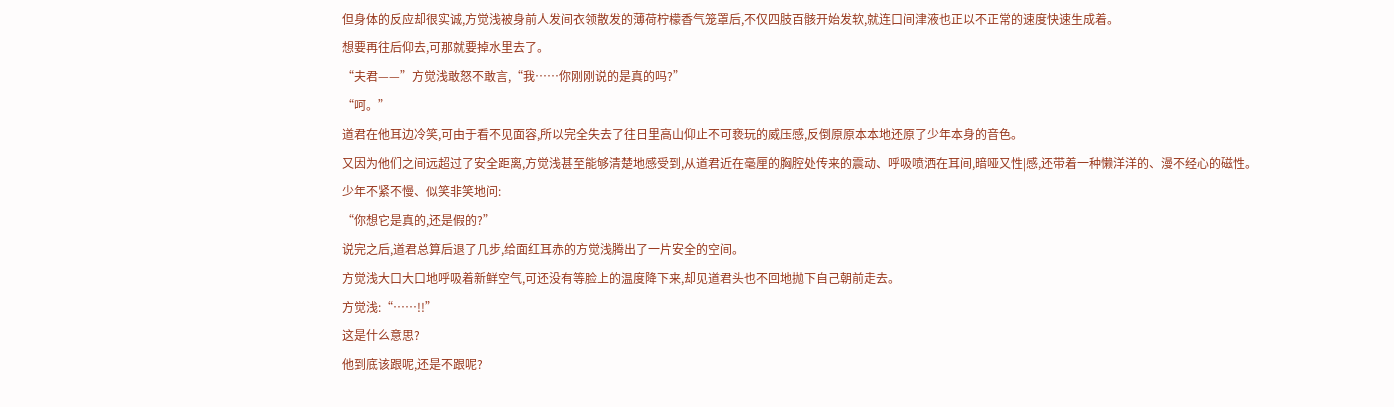但身体的反应却很实诚,方觉浅被身前人发间衣领散发的薄荷柠檬香气笼罩后,不仅四肢百骸开始发软,就连口间津液也正以不正常的速度快速生成着。
想要再往后仰去,可那就要掉水里去了。
“夫君——”方觉浅敢怒不敢言,“我……你刚刚说的是真的吗?”
“呵。”
道君在他耳边冷笑,可由于看不见面容,所以完全失去了往日里高山仰止不可亵玩的威压感,反倒原原本本地还原了少年本身的音色。
又因为他们之间远超过了安全距离,方觉浅甚至能够清楚地感受到,从道君近在毫厘的胸腔处传来的震动、呼吸喷洒在耳间,暗哑又性|感,还带着一种懒洋洋的、漫不经心的磁性。
少年不紧不慢、似笑非笑地问:
“你想它是真的,还是假的?”
说完之后,道君总算后退了几步,给面红耳赤的方觉浅腾出了一片安全的空间。
方觉浅大口大口地呼吸着新鲜空气,可还没有等脸上的温度降下来,却见道君头也不回地抛下自己朝前走去。
方觉浅:“……!!”
这是什么意思?
他到底该跟呢,还是不跟呢?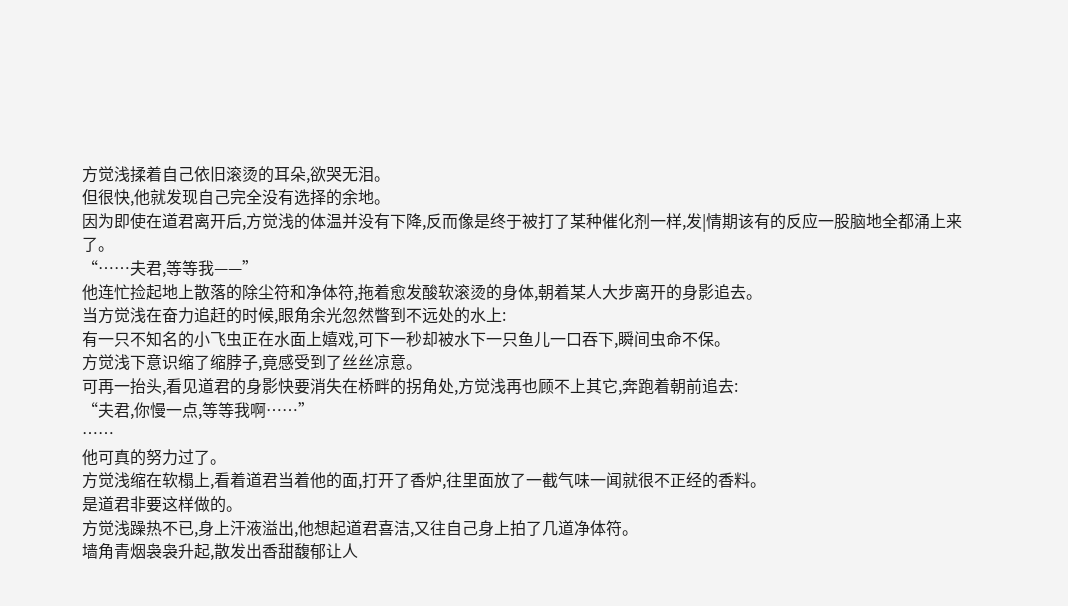方觉浅揉着自己依旧滚烫的耳朵,欲哭无泪。
但很快,他就发现自己完全没有选择的余地。
因为即使在道君离开后,方觉浅的体温并没有下降,反而像是终于被打了某种催化剂一样,发|情期该有的反应一股脑地全都涌上来了。
“……夫君,等等我——”
他连忙捡起地上散落的除尘符和净体符,拖着愈发酸软滚烫的身体,朝着某人大步离开的身影追去。
当方觉浅在奋力追赶的时候,眼角余光忽然瞥到不远处的水上:
有一只不知名的小飞虫正在水面上嬉戏,可下一秒却被水下一只鱼儿一口吞下,瞬间虫命不保。
方觉浅下意识缩了缩脖子,竟感受到了丝丝凉意。
可再一抬头,看见道君的身影快要消失在桥畔的拐角处,方觉浅再也顾不上其它,奔跑着朝前追去:
“夫君,你慢一点,等等我啊……”
……
他可真的努力过了。
方觉浅缩在软榻上,看着道君当着他的面,打开了香炉,往里面放了一截气味一闻就很不正经的香料。
是道君非要这样做的。
方觉浅躁热不已,身上汗液溢出,他想起道君喜洁,又往自己身上拍了几道净体符。
墙角青烟袅袅升起,散发出香甜馥郁让人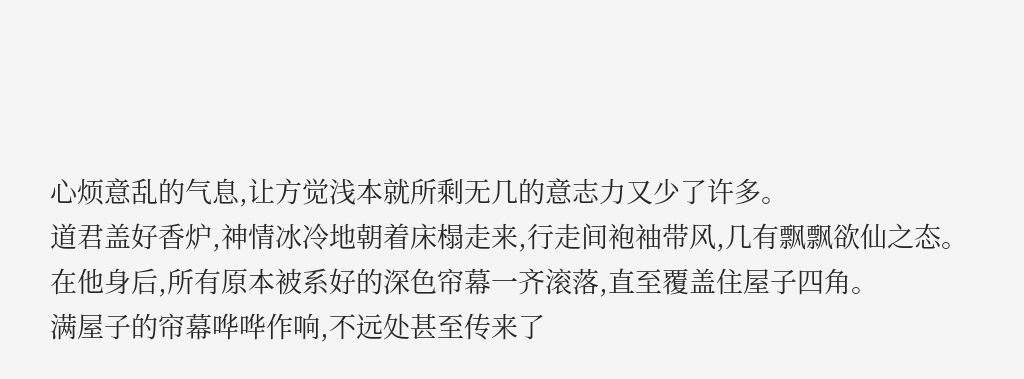心烦意乱的气息,让方觉浅本就所剩无几的意志力又少了许多。
道君盖好香炉,神情冰冷地朝着床榻走来,行走间袍袖带风,几有飘飘欲仙之态。
在他身后,所有原本被系好的深色帘幕一齐滚落,直至覆盖住屋子四角。
满屋子的帘幕哗哗作响,不远处甚至传来了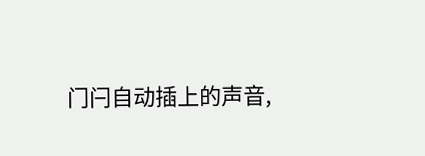门闩自动插上的声音,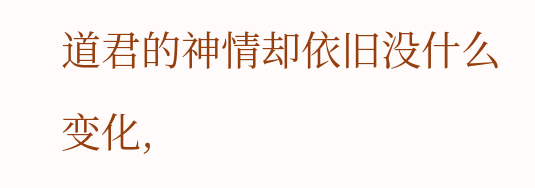道君的神情却依旧没什么变化,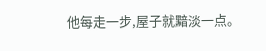他每走一步,屋子就黯淡一点。